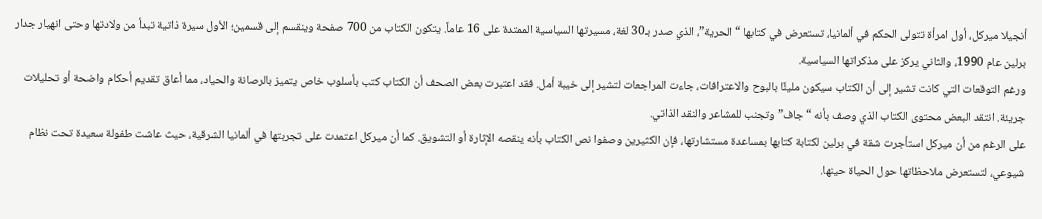أنجيلا ميركل، أول امرأة تتولى الحكم في ألمانيا، تستعرض في كتابها “الحرية”، الذي صدر بـ30 لغة، مسيرتها السياسية الممتدة على 16 عاماً. يتكون الكتاب من 700 صفحة وينقسم إلى قسمين؛ الأول سيرة ذاتية تبدأ من ولادتها وحتى انهيار جدار برلين عام 1990، والثاني يركز على مذكراتها السياسية.
ورغم التوقعات التي كانت تشير إلى أن الكتاب سيكون مليئًا بالبوح والاعترافات، جاءت المراجعات لتشير إلى خيبة أمل. فقد اعتبرت بعض الصحف أن الكتاب كتب بأسلوب خاص يتميز بالرصانة والحياد، مما أعاق تقديم أحكام واضحة أو تحليلات جريئة. انتقد البعض محتوى الكتاب الذي وصف بأنه “جاف” وتجنب للمشاعر والنقد الذاتي.
على الرغم من أن ميركل استأجرت شقة في برلين لكتابة كتابها بمساعدة مستشارتها، فإن الكثيرين وصفوا نص الكتاب بأنه ينقصه الإثارة أو التشويق. كما أن ميركل اعتمدت على تجربتها في ألمانيا الشرقية، حيث عاشت طفولة سعيدة تحت نظام شيوعي، لتستعرض ملاحظاتها حول الحياة حينها.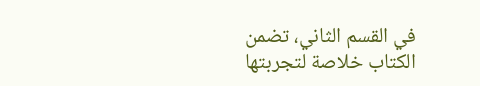في القسم الثاني، تضمن الكتاب خلاصة لتجربتها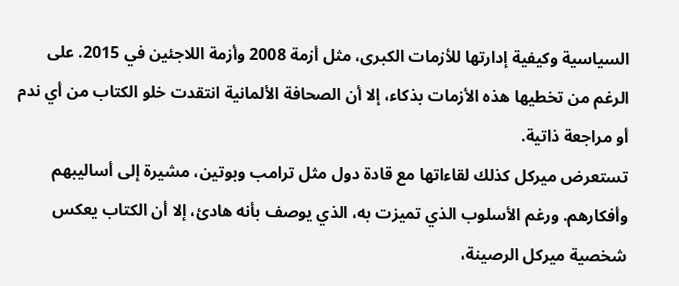السياسية وكيفية إدارتها للأزمات الكبرى، مثل أزمة 2008 وأزمة اللاجئين في 2015. على الرغم من تخطيها هذه الأزمات بذكاء، إلا أن الصحافة الألمانية انتقدت خلو الكتاب من أي ندم أو مراجعة ذاتية.
تستعرض ميركل كذلك لقاءاتها مع قادة دول مثل ترامب وبوتين، مشيرة إلى أساليبهم وأفكارهم. ورغم الأسلوب الذي تميزت به، الذي يوصف بأنه هادئ، إلا أن الكتاب يعكس شخصية ميركل الرصينة،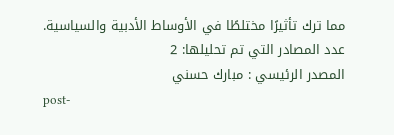مما ترك تأثيرًا مختلطًا في الأوساط الأدبية والسياسية.
عدد المصادر التي تم تحليلها: 2
المصدر الرئيسي : مبارك حسني
post-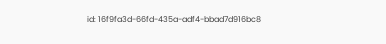id: 16f9fa3d-66fd-435a-adf4-bbad7d916bc8